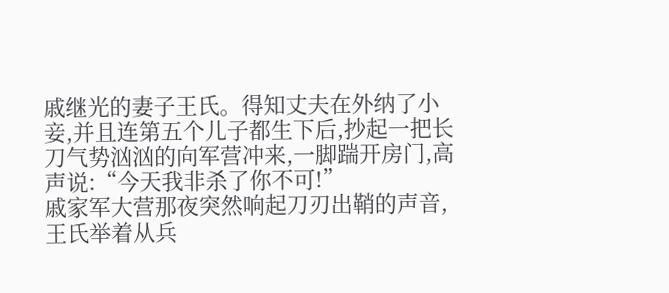戚继光的妻子王氏。得知丈夫在外纳了小妾,并且连第五个儿子都生下后,抄起一把长刀气势汹汹的向军营冲来,一脚踹开房门,高声说:“今天我非杀了你不可!”
戚家军大营那夜突然响起刀刃出鞘的声音,王氏举着从兵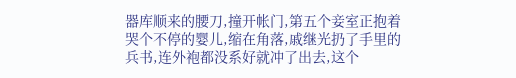器库顺来的腰刀,撞开帐门,第五个妾室正抱着哭个不停的婴儿,缩在角落,戚继光扔了手里的兵书,连外袍都没系好就冲了出去,这个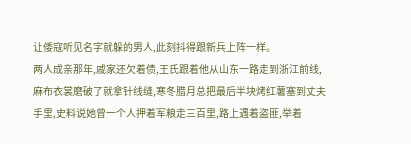让倭寇听见名字就躲的男人,此刻抖得跟新兵上阵一样。
两人成亲那年,戚家还欠着债,王氏跟着他从山东一路走到浙江前线,麻布衣裳磨破了就拿针线缝,寒冬腊月总把最后半块烤红薯塞到丈夫手里,史料说她曾一个人押着军粮走三百里,路上遇着盗匪,举着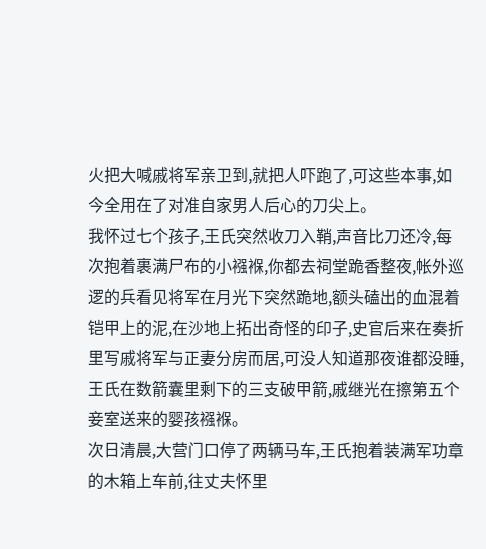火把大喊戚将军亲卫到,就把人吓跑了,可这些本事,如今全用在了对准自家男人后心的刀尖上。
我怀过七个孩子,王氏突然收刀入鞘,声音比刀还冷,每次抱着裹满尸布的小襁褓,你都去祠堂跪香整夜,帐外巡逻的兵看见将军在月光下突然跪地,额头磕出的血混着铠甲上的泥,在沙地上拓出奇怪的印子,史官后来在奏折里写戚将军与正妻分房而居,可没人知道那夜谁都没睡,王氏在数箭囊里剩下的三支破甲箭,戚继光在擦第五个妾室送来的婴孩襁褓。
次日清晨,大营门口停了两辆马车,王氏抱着装满军功章的木箱上车前,往丈夫怀里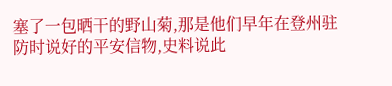塞了一包晒干的野山菊,那是他们早年在登州驻防时说好的平安信物,史料说此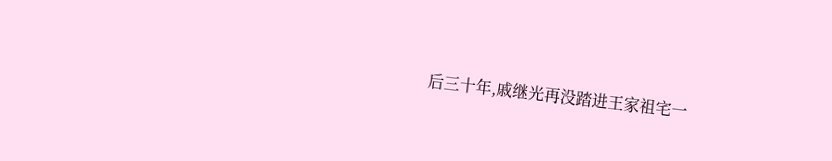后三十年,戚继光再没踏进王家祖宅一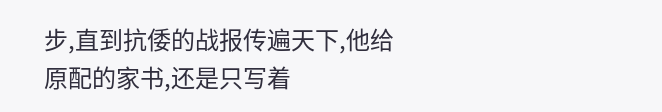步,直到抗倭的战报传遍天下,他给原配的家书,还是只写着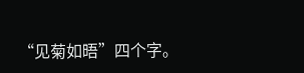“见菊如晤”四个字。